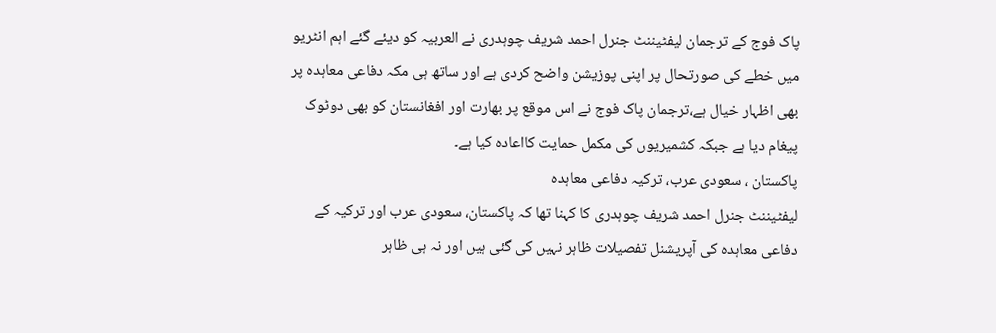پاک فوج کے ترجمان لیفٹیننٹ جنرل احمد شریف چوہدری نے العربیہ کو دیئے گئے اہم انٹریو میں خطے کی صورتحال پر اپنی پوزیشن واضح کردی ہے اور ساتھ ہی مکہ دفاعی معاہدہ پر بھی اظہار خیال ہے،ترجمان پاک فوج نے اس موقع پر بھارت اور افغانستان کو بھی دوٹوک پیغام دیا ہے جبکہ کشمیریوں کی مکمل حمایت کااعادہ کیا ہے۔
پاکستان ، سعودی عرب، ترکیہ دفاعی معاہدہ
لیفٹیننٹ جنرل احمد شریف چوہدری کا کہنا تھا کہ پاکستان، سعودی عرب اور ترکیہ کے دفاعی معاہدہ کی آپریشنل تفصیلات ظاہر نہیں کی گئی ہیں اور نہ ہی ظاہر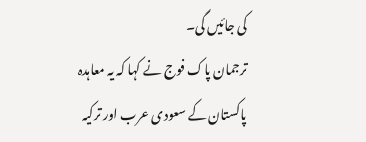کی جائیں گی۔
ترجمان پاک فوج نے کہا کہ یہ معاہدہ پاکستان کے سعودی عرب اور ترکیہ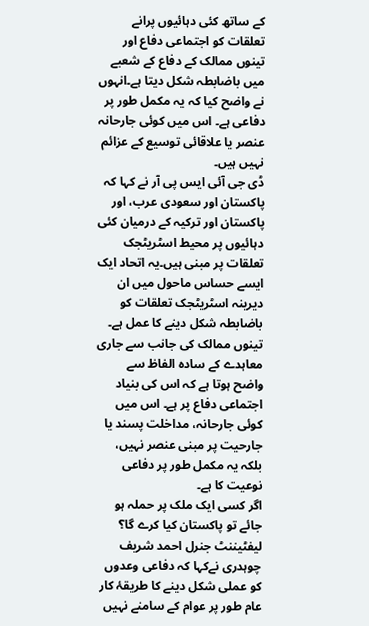کے ساتھ کئی دہائیوں پرانے تعلقات کو اجتماعی دفاع اور تینوں ممالک کے دفاع کے شعبے میں باضابطہ شکل دیتا ہے۔انہوں نے واضح کیا کہ یہ مکمل طور پر دفاعی ہے۔ اس میں کوئی جارحانہ عنصر یا علاقائی توسیع کے عزائم نہیں ہیں۔
ڈی جی آئی ایس پی آر نے کہا کہ پاکستان اور سعودی عرب، اور پاکستان اور ترکیہ کے درمیان کئی دہائیوں پر محیط اسٹریٹجک تعلقات پر مبنی ہیں۔یہ اتحاد ایک ایسے حساس ماحول میں ان دیرینہ اسٹریٹجک تعلقات کو باضابطہ شکل دینے کا عمل ہے۔
تینوں ممالک کی جانب سے جاری معاہدے کے سادہ الفاظ سے واضح ہوتا ہے کہ اس کی بنیاد اجتماعی دفاع پر ہے۔ اس میں کوئی جارحانہ، مداخلت پسند یا جارحیت پر مبنی عنصر نہیں، بلکہ یہ مکمل طور پر دفاعی نوعیت کا ہے۔
اگر کسی ایک ملک پر حملہ ہو جائے تو پاکستان کیا کرے گا؟
لیفٹیننٹ جنرل احمد شریف چوہدری نےکہا کہ دفاعی وعدوں کو عملی شکل دینے کا طریقۂ کار عام طور پر عوام کے سامنے نہیں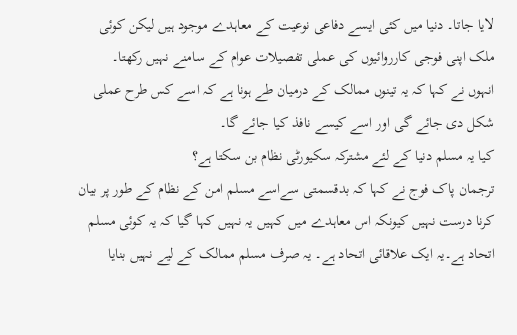لایا جاتا۔ دنیا میں کئی ایسے دفاعی نوعیت کے معاہدے موجود ہیں لیکن کوئی ملک اپنی فوجی کارروائیوں کی عملی تفصیلات عوام کے سامنے نہیں رکھتا۔
انہوں نے کہا کہ یہ تینوں ممالک کے درمیان طے ہونا ہے کہ اسے کس طرح عملی شکل دی جائے گی اور اسے کیسے نافذ کیا جائے گا۔
کیا یہ مسلم دنیا کے لئے مشترکہ سکیورٹی نظام بن سکتا ہے؟
ترجمان پاک فوج نے کہا کہ بدقسمتی سےاسے مسلم امن کے نظام کے طور پر بیان کرنا درست نہیں کیونکہ اس معاہدے میں کہیں یہ نہیں کہا گیا کہ یہ کوئی مسلم اتحاد ہے۔یہ ایک علاقائی اتحاد ہے۔ یہ صرف مسلم ممالک کے لیے نہیں بنایا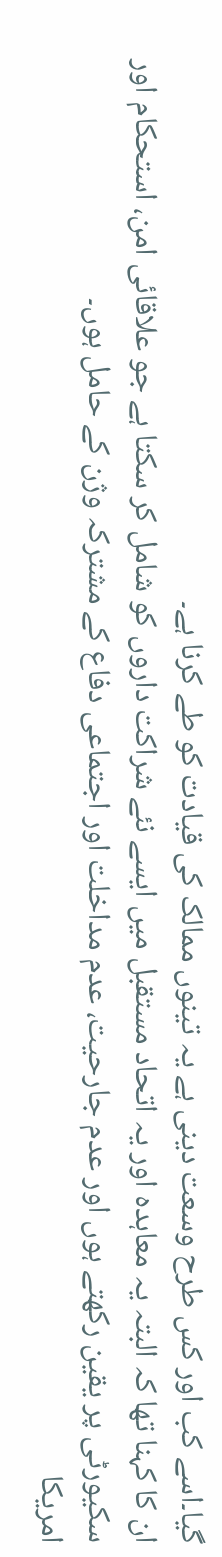گیا۔اسے کب اور کس طرح وسعت دینی ہے یہ تینوں ممالک کی قیادت کو طے کرنا ہے۔
ان کا کہنا تھا کہ البتہ یہ معاہدہ اور یہ اتحاد مستقبل میں ایسے نئے شراکت داروں کو شامل کر سکتا ہے جو علاقائی امن، استحکام اور سکیورٹی پر یقین رکھتے ہوں اور عدم جارحیت، عدم مداخلت اور اجتماعی دفاع کے مشترکہ وژن کے حامل ہوں۔
امریکا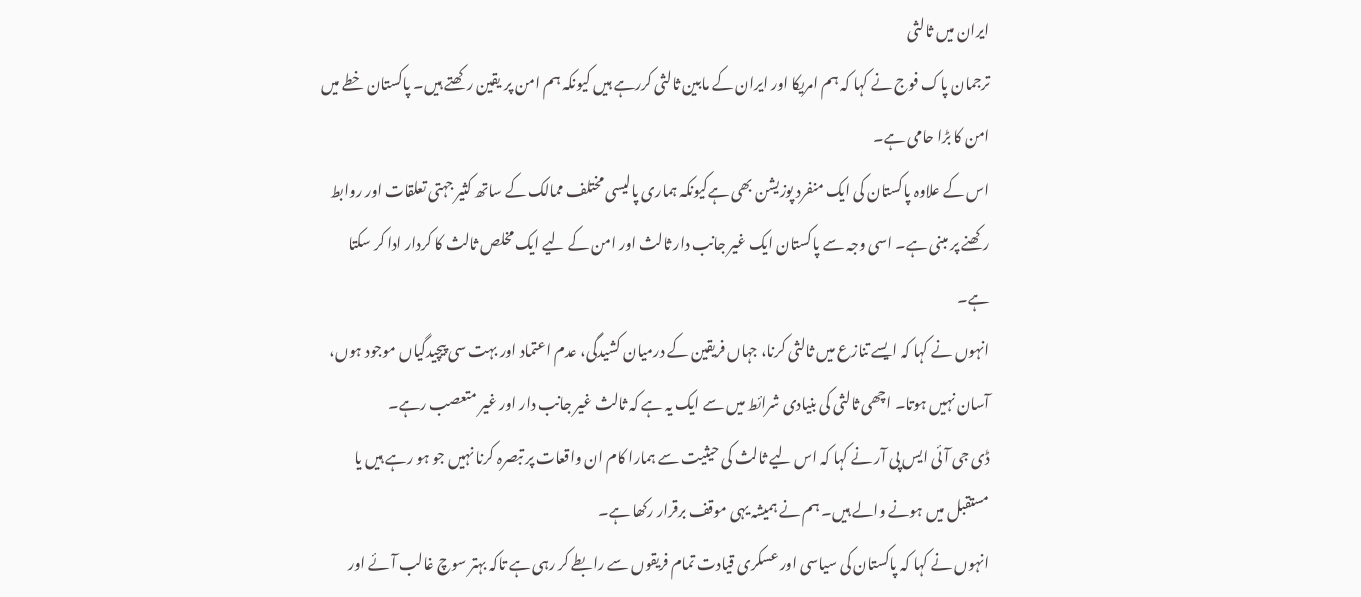ایران میں ثالثی
ترجمان پاک فوج نے کہا کہ ہم امریکا اور ایران کے مابین ثالثی کررہے ہیں کیونکہ ہم امن پر یقین رکھتے ہیں۔ پاکستان خطے میں امن کا بڑا حامی ہے۔
اس کے علاوہ پاکستان کی ایک منفرد پوزیشن بھی ہےکیونکہ ہماری پالیسی مختلف ممالک کے ساتھ کثیر جہتی تعلقات اور روابط رکھنے پر مبنی ہے۔ اسی وجہ سے پاکستان ایک غیر جانب دار ثالث اور امن کے لیے ایک مخلص ثالث کا کردار ادا کر سکتا ہے۔
انہوں نے کہا کہ ایسے تنازع میں ثالثی کرنا، جہاں فریقین کے درمیان کشیدگی، عدم اعتماد اور بہت سی پیچیدگیاں موجود ہوں، آسان نہیں ہوتا۔ اچھی ثالثی کی بنیادی شرائط میں سے ایک یہ ہے کہ ثالث غیر جانب دار اور غیر متعصب رہے۔
ڈی جی آئی ایس پی آر نے کہا کہ اس لیے ثالث کی حیثیت سے ہمارا کام ان واقعات پر تبصرہ کرنا نہیں جو ہو رہے ہیں یا مستقبل میں ہونے والے ہیں۔ ہم نے ہمیشہ یہی موقف برقرار رکھا ہے۔
انہوں نے کہا کہ پاکستان کی سیاسی اور عسکری قیادت تمام فریقوں سے رابطے کر رہی ہے تاکہ بہتر سوچ غالب آئے اور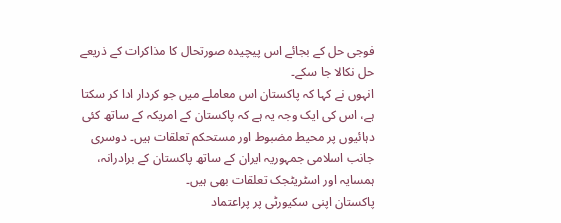فوجی حل کے بجائے اس پیچیدہ صورتحال کا مذاکرات کے ذریعے حل نکالا جا سکے۔
انہوں نے کہا کہ پاکستان اس معاملے میں جو کردار ادا کر سکتا ہے، اس کی ایک وجہ یہ ہے کہ پاکستان کے امریکہ کے ساتھ کئی دہائیوں پر محیط مضبوط اور مستحکم تعلقات ہیں۔ دوسری جانب اسلامی جمہوریہ ایران کے ساتھ پاکستان کے برادرانہ، ہمسایہ اور اسٹریٹجک تعلقات بھی ہیں۔
پاکستان اپنی سکیورٹی پر پراعتماد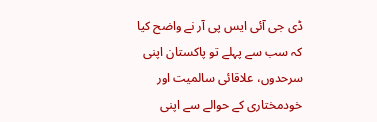ڈی جی آئی ایس پی آر نے واضح کیا کہ سب سے پہلے تو پاکستان اپنی سرحدوں، علاقائی سالمیت اور خودمختاری کے حوالے سے اپنی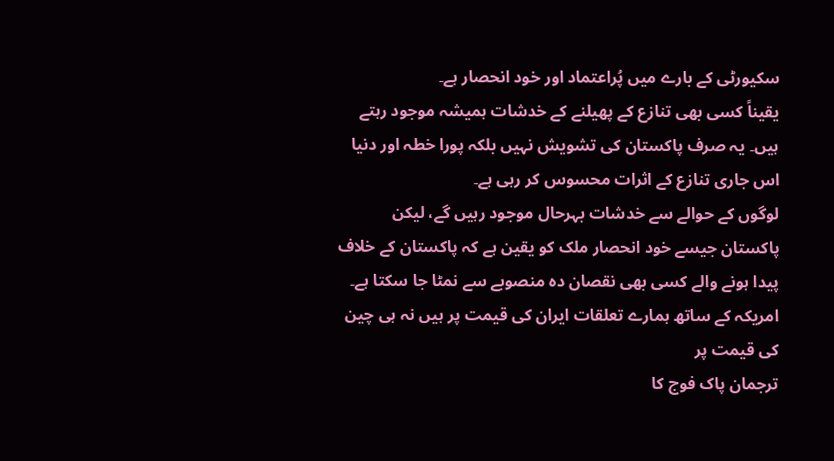سکیورٹی کے بارے میں پُراعتماد اور خود انحصار ہے۔
یقیناً کسی بھی تنازع کے پھیلنے کے خدشات ہمیشہ موجود رہتے ہیں۔ یہ صرف پاکستان کی تشویش نہیں بلکہ پورا خطہ اور دنیا اس جاری تنازع کے اثرات محسوس کر رہی ہے۔
لوگوں کے حوالے سے خدشات بہرحال موجود رہیں گے، لیکن پاکستان جیسے خود انحصار ملک کو یقین ہے کہ پاکستان کے خلاف پیدا ہونے والے کسی بھی نقصان دہ منصوبے سے نمٹا جا سکتا ہے۔
امریکہ کے ساتھ ہمارے تعلقات ایران کی قیمت پر ہیں نہ ہی چین کی قیمت پر
ترجمان پاک فوج کا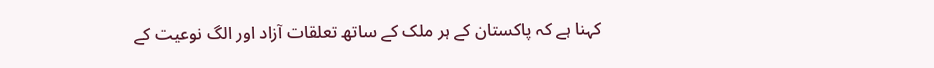کہنا ہے کہ پاکستان کے ہر ملک کے ساتھ تعلقات آزاد اور الگ نوعیت کے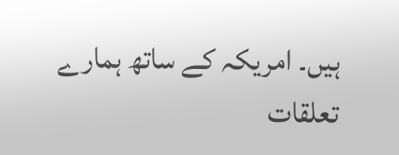ہیں۔ امریکہ کے ساتھ ہمارے تعلقات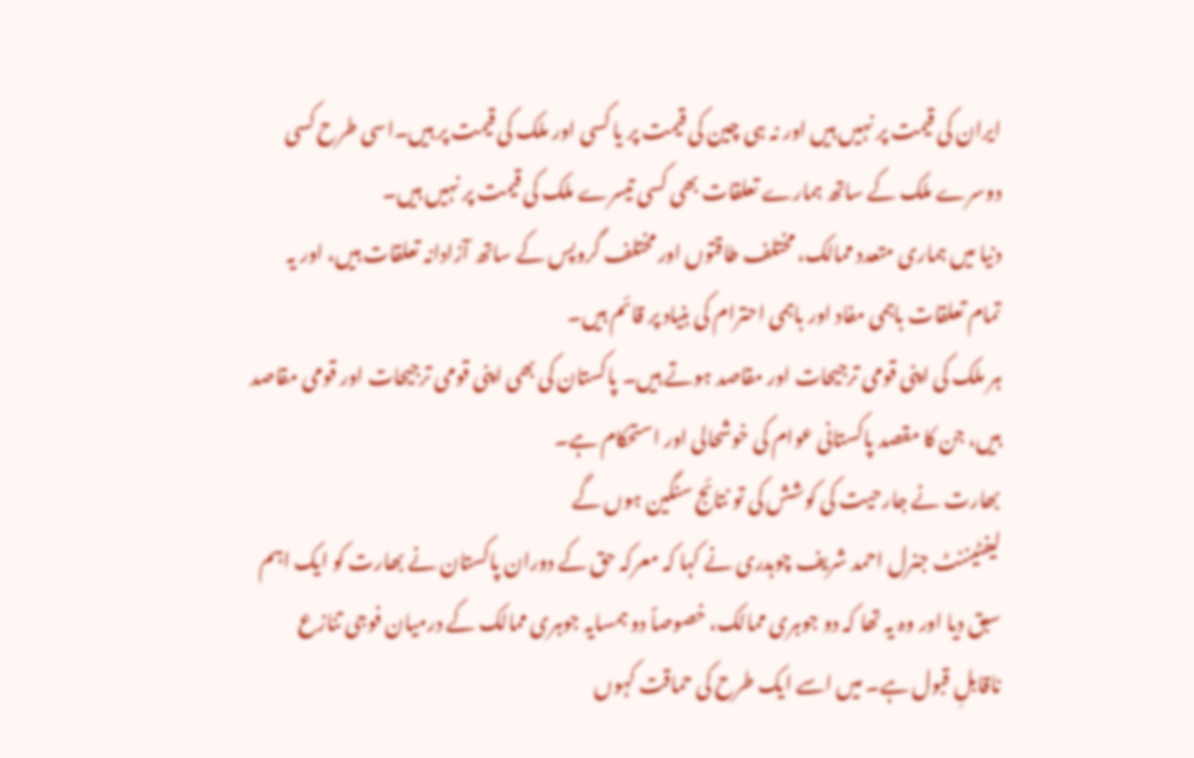ایران کی قیمت پر نہیں ہیں اور نہ ہی چین کی قیمت پر یا کسی اور ملک کی قیمت پر ہیں۔اسی طرح کسی دوسرے ملک کے ساتھ ہمارے تعلقات بھی کسی تیسرے ملک کی قیمت پر نہیں ہیں۔
دنیا میں ہماری متعدد ممالک، مختلف طاقتوں اور مختلف گروپس کے ساتھ آزادانہ تعلقات ہیں، اور یہ تمام تعلقات باہمی مفاد اور باہمی احترام کی بنیاد پر قائم ہیں۔
ہر ملک کی اپنی قومی ترجیحات اور مقاصد ہوتے ہیں۔ پاکستان کی بھی اپنی قومی ترجیحات اور قومی مقاصد ہیں، جن کا مقصد پاکستانی عوام کی خوشحالی اور استحکام ہے۔
بھارت نے جارحیت کی کوشش کی تو نتائج سنگین ہوں گے
لیفٹیننٹ جنرل احمد شریف چوہدری نے کہا کہ معرکہ حق کے دوران پاکستان نے بھارت کو ایک اہم سبق دیا اور وہ یہ تھا کہ دو جوہری ممالک، خصوصاً دو ہمسایہ جوہری ممالک کے درمیان فوجی تنازع ناقابلِ قبول ہے۔ میں اسے ایک طرح کی حماقت کہوں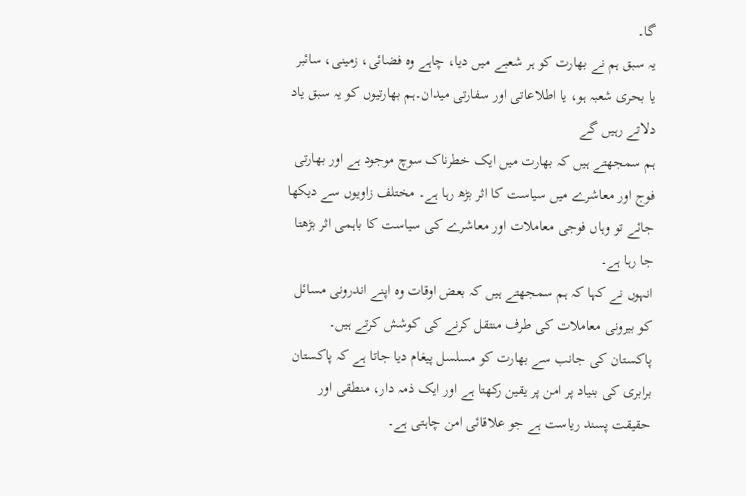گا۔
یہ سبق ہم نے بھارت کو ہر شعبے میں دیا، چاہے وہ فضائی، زمینی، سائبر یا بحری شعبہ ہو، یا اطلاعاتی اور سفارتی میدان۔ہم بھارتیوں کو یہ سبق یاد دلاتے رہیں گے
ہم سمجھتے ہیں کہ بھارت میں ایک خطرناک سوچ موجود ہے اور بھارتی فوج اور معاشرے میں سیاست کا اثر بڑھ رہا ہے۔ مختلف زاویوں سے دیکھا جائے تو وہاں فوجی معاملات اور معاشرے کی سیاست کا باہمی اثر بڑھتا جا رہا ہے۔
انہوں نے کہا کہ ہم سمجھتے ہیں کہ بعض اوقات وہ اپنے اندرونی مسائل کو بیرونی معاملات کی طرف منتقل کرنے کی کوشش کرتے ہیں۔
پاکستان کی جانب سے بھارت کو مسلسل پیغام دیا جاتا ہے کہ پاکستان برابری کی بنیاد پر امن پر یقین رکھتا ہے اور ایک ذمہ دار، منطقی اور حقیقت پسند ریاست ہے جو علاقائی امن چاہتی ہے۔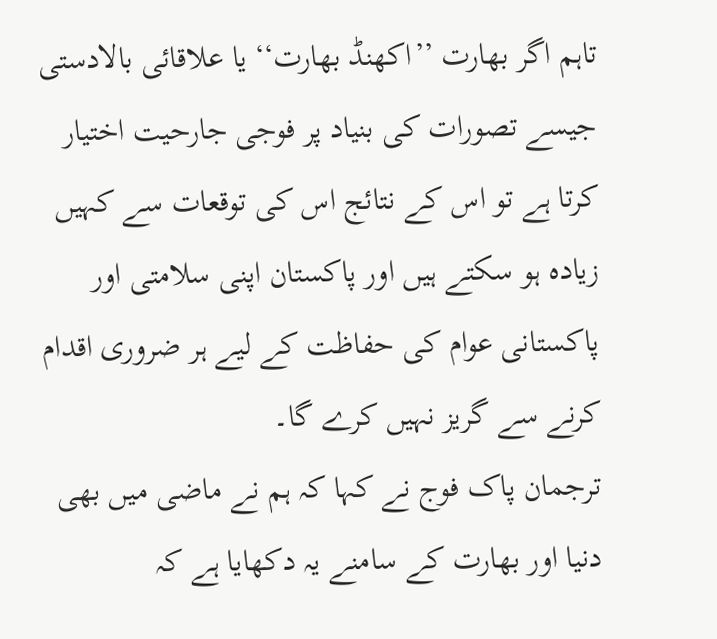تاہم اگر بھارت ’’اکھنڈ بھارت‘‘ یا علاقائی بالادستی جیسے تصورات کی بنیاد پر فوجی جارحیت اختیار کرتا ہے تو اس کے نتائج اس کی توقعات سے کہیں زیادہ ہو سکتے ہیں اور پاکستان اپنی سلامتی اور پاکستانی عوام کی حفاظت کے لیے ہر ضروری اقدام کرنے سے گریز نہیں کرے گا۔
ترجمان پاک فوج نے کہا کہ ہم نے ماضی میں بھی دنیا اور بھارت کے سامنے یہ دکھایا ہے کہ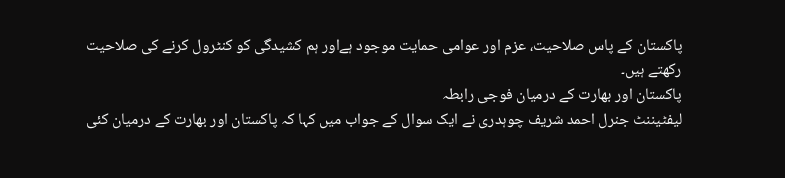پاکستان کے پاس صلاحیت، عزم اور عوامی حمایت موجود ہےاور ہم کشیدگی کو کنٹرول کرنے کی صلاحیت رکھتے ہیں۔
پاکستان اور بھارت کے درمیان فوجی رابطہ
لیفٹیننٹ جنرل احمد شریف چوہدری نے ایک سوال کے جواب میں کہا کہ پاکستان اور بھارت کے درمیان کئی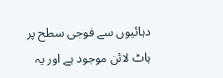دہائیوں سے فوجی سطح پر ہاٹ لائن موجود ہے اور یہ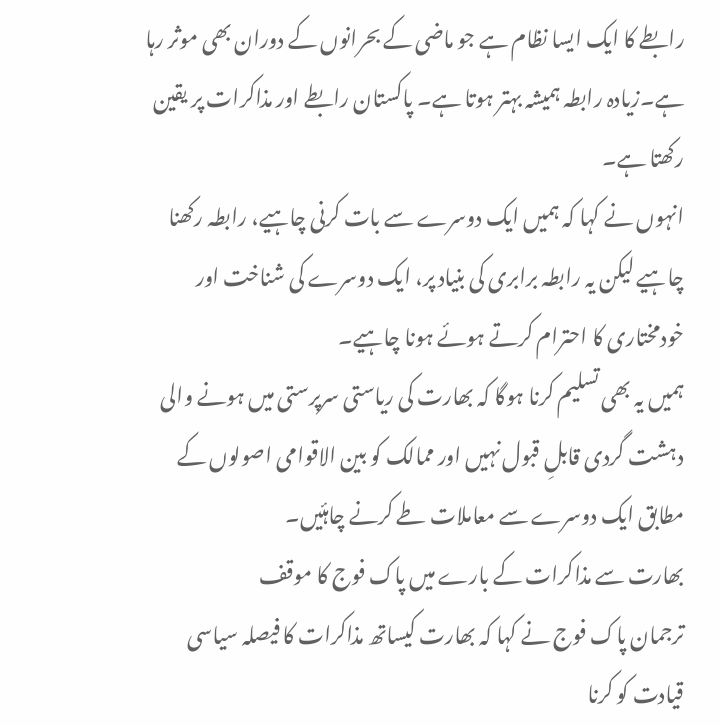رابطے کا ایک ایسا نظام ہے جو ماضی کے بحرانوں کے دوران بھی موثر رہا ہے۔زیادہ رابطہ ہمیشہ بہتر ہوتا ہے۔ پاکستان رابطے اور مذاکرات پر یقین رکھتا ہے۔
انہوں نے کہا کہ ہمیں ایک دوسرے سے بات کرنی چاہیے، رابطہ رکھنا چاہیے لیکن یہ رابطہ برابری کی بنیاد پر، ایک دوسرے کی شناخت اور خودمختاری کا احترام کرتے ہوئے ہونا چاہیے۔
ہمیں یہ بھی تسلیم کرنا ہوگا کہ بھارت کی ریاستی سرپرستی میں ہونے والی دہشت گردی قابلِ قبول نہیں اور ممالک کو بین الاقوامی اصولوں کے مطابق ایک دوسرے سے معاملات طے کرنے چاہئیں۔
بھارت سے مذاکرات کے بارے میں پاک فوج کا موقف
ترجمان پاک فوج نے کہا کہ بھارت کیساتھ مذاکرات کا فیصلہ سیاسی قیادت کو کرنا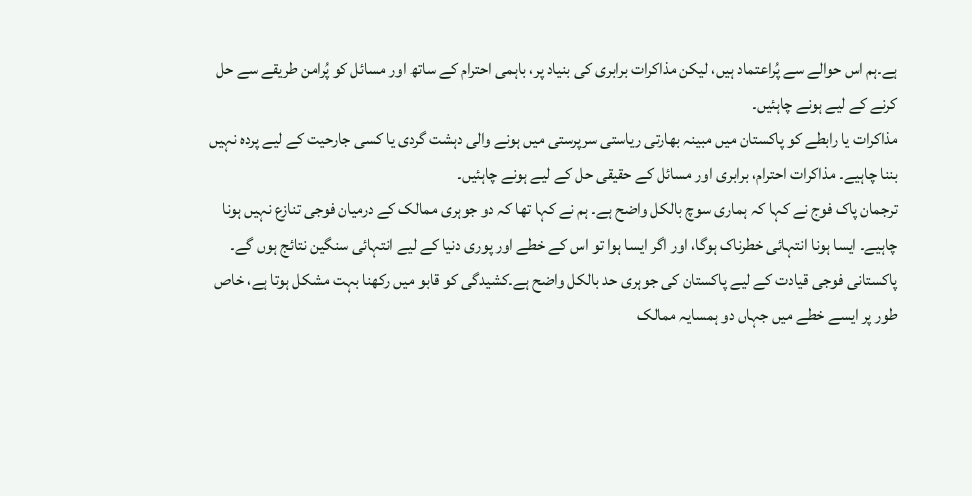ہے۔ہم اس حوالے سے پُراعتماد ہیں، لیکن مذاکرات برابری کی بنیاد پر، باہمی احترام کے ساتھ اور مسائل کو پُرامن طریقے سے حل کرنے کے لیے ہونے چاہئیں۔
مذاکرات یا رابطے کو پاکستان میں مبینہ بھارتی ریاستی سرپرستی میں ہونے والی دہشت گردی یا کسی جارحیت کے لیے پردہ نہیں بننا چاہیے۔ مذاکرات احترام، برابری اور مسائل کے حقیقی حل کے لیے ہونے چاہئیں۔
ترجمان پاک فوج نے کہا کہ ہماری سوچ بالکل واضح ہے۔ ہم نے کہا تھا کہ دو جوہری ممالک کے درمیان فوجی تنازع نہیں ہونا چاہیے۔ ایسا ہونا انتہائی خطرناک ہوگا، اور اگر ایسا ہوا تو اس کے خطے اور پوری دنیا کے لیے انتہائی سنگین نتائج ہوں گے۔
پاکستانی فوجی قیادت کے لیے پاکستان کی جوہری حد بالکل واضح ہے۔کشیدگی کو قابو میں رکھنا بہت مشکل ہوتا ہے، خاص طور پر ایسے خطے میں جہاں دو ہمسایہ ممالک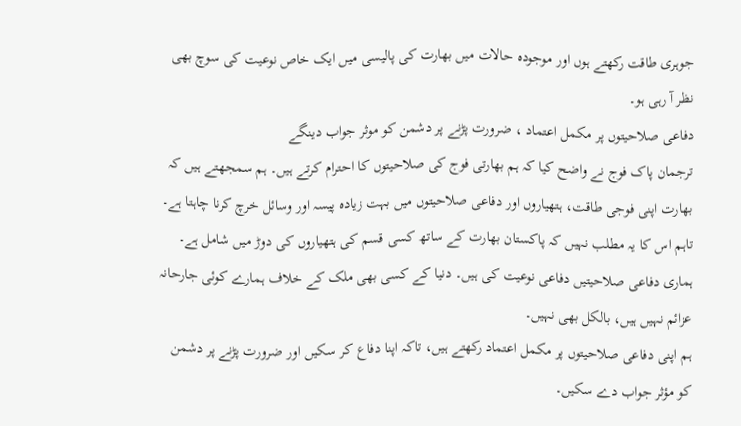جوہری طاقت رکھتے ہوں اور موجودہ حالات میں بھارت کی پالیسی میں ایک خاص نوعیت کی سوچ بھی نظر آ رہی ہو۔
دفاعی صلاحیتوں پر مکمل اعتماد ، ضرورت پڑنے پر دشمن کو موثر جواب دینگے
ترجمان پاک فوج نے واضح کیا کہ ہم بھارتی فوج کی صلاحیتوں کا احترام کرتے ہیں۔ ہم سمجھتے ہیں کہ بھارت اپنی فوجی طاقت، ہتھیاروں اور دفاعی صلاحیتوں میں بہت زیادہ پیسہ اور وسائل خرچ کرنا چاہتا ہے۔
تاہم اس کا یہ مطلب نہیں کہ پاکستان بھارت کے ساتھ کسی قسم کی ہتھیاروں کی دوڑ میں شامل ہے۔ ہماری دفاعی صلاحیتیں دفاعی نوعیت کی ہیں۔ دنیا کے کسی بھی ملک کے خلاف ہمارے کوئی جارحانہ عزائم نہیں ہیں، بالکل بھی نہیں۔
ہم اپنی دفاعی صلاحیتوں پر مکمل اعتماد رکھتے ہیں، تاکہ اپنا دفاع کر سکیں اور ضرورت پڑنے پر دشمن کو مؤثر جواب دے سکیں۔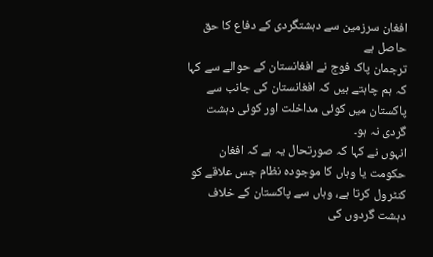افغان سرزمین سے دہشتگردی کے دفاع کا حق حاصل ہے
ترجمان پاک فوج نے افغانستان کے حوالے سے کہا کہ ہم چاہتے ہیں کہ افغانستان کی جانب سے پاکستان میں کوئی مداخلت اور کوئی دہشت گردی نہ ہو۔
انہوں نے کہا کہ صورتحال یہ ہے کہ افغان حکومت یا وہاں کا موجودہ نظام جس علاقے کو کنٹرول کرتا ہے، وہاں سے پاکستان کے خلاف دہشت گردوں کی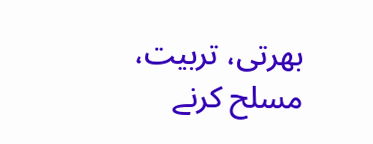بھرتی، تربیت، مسلح کرنے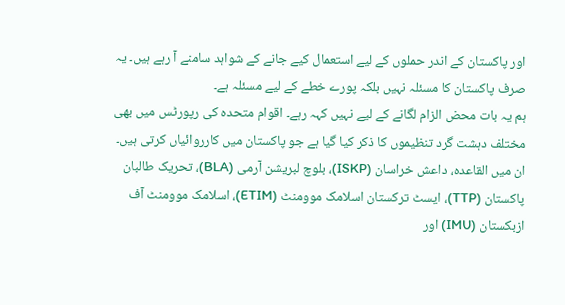اور پاکستان کے اندر حملوں کے لیے استعمال کیے جانے کے شواہد سامنے آ رہے ہیں۔ یہ صرف پاکستان کا مسئلہ نہیں بلکہ پورے خطے کے لیے مسئلہ ہے۔
ہم یہ بات محض الزام لگانے کے لیے نہیں کہہ رہے۔ اقوام متحدہ کی رپورٹس میں بھی مختلف دہشت گرد تنظیموں کا ذکر کیا گیا ہے جو پاکستان میں کارروائیاں کرتی ہیں۔
ان میں القاعدہ، داعش خراسان (ISKP)، بلوچ لبریشن آرمی (BLA)، تحریک طالبان پاکستان (TTP)، ایسٹ ترکستان اسلامک موومنٹ (ETIM)، اسلامک موومنٹ آف ازبکستان (IMU) اور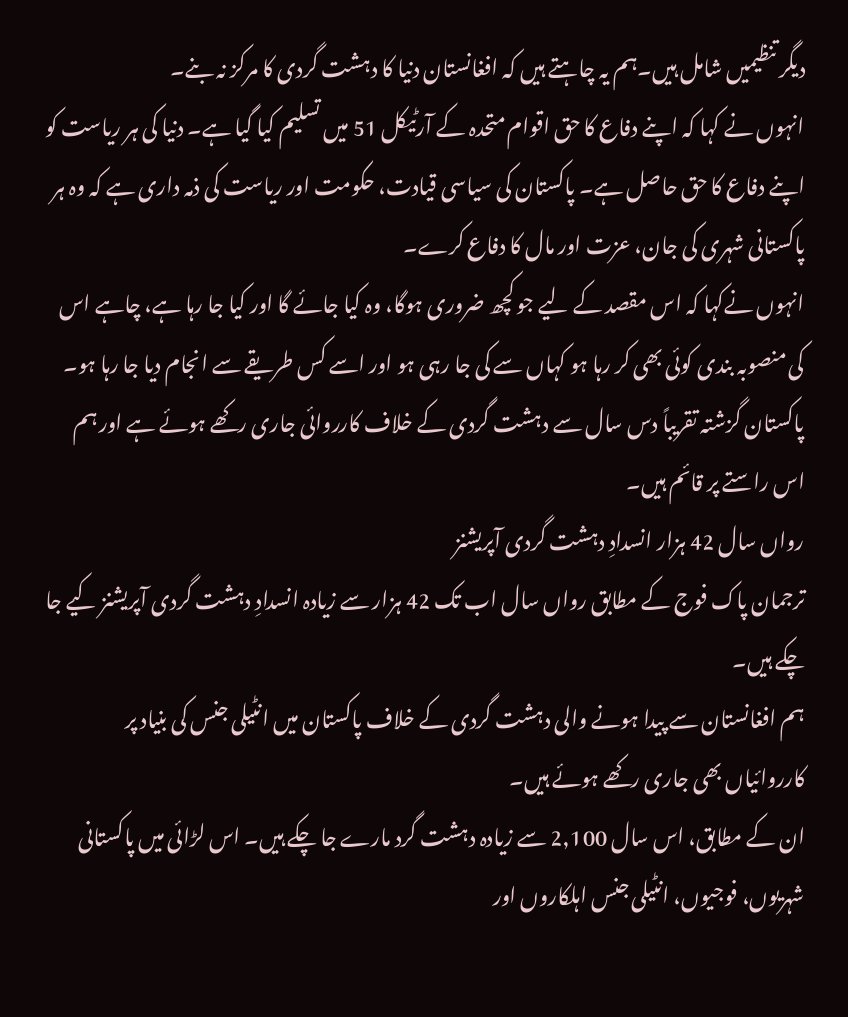دیگر تنظیمیں شامل ہیں۔ہم یہ چاہتے ہیں کہ افغانستان دنیا کا دہشت گردی کا مرکز نہ بنے۔
انہوں نے کہا کہ اپنے دفاع کا حق اقوام متحدہ کے آرٹیکل 51 میں تسلیم کیا گیا ہے۔ دنیا کی ہر ریاست کو اپنے دفاع کا حق حاصل ہے۔ پاکستان کی سیاسی قیادت، حکومت اور ریاست کی ذمہ داری ہے کہ وہ ہر پاکستانی شہری کی جان، عزت اور مال کا دفاع کرے۔
انہوں نےکہا کہ اس مقصد کے لیے جو کچھ ضروری ہوگا، وہ کیا جائے گا اور کیا جا رہا ہے، چاہے اس کی منصوبہ بندی کوئی بھی کر رہا ہو کہاں سے کی جا رہی ہو اور اسے کس طریقے سے انجام دیا جا رہا ہو۔
پاکستان گزشتہ تقریباً دس سال سے دہشت گردی کے خلاف کارروائی جاری رکھے ہوئے ہے اور ہم اس راستے پر قائم ہیں۔
رواں سال 42 ہزار انسدادِ دہشت گردی آپریشنز
ترجمان پاک فوج کے مطابق رواں سال اب تک 42 ہزار سے زیادہ انسدادِ دہشت گردی آپریشنز کیے جا چکے ہیں۔
ہم افغانستان سے پیدا ہونے والی دہشت گردی کے خلاف پاکستان میں انٹیلی جنس کی بنیاد پر کارروائیاں بھی جاری رکھے ہوئے ہیں۔
ان کے مطابق، اس سال 2,100 سے زیادہ دہشت گرد مارے جا چکے ہیں۔ اس لڑائی میں پاکستانی شہریوں، فوجیوں، انٹیلی جنس اہلکاروں اور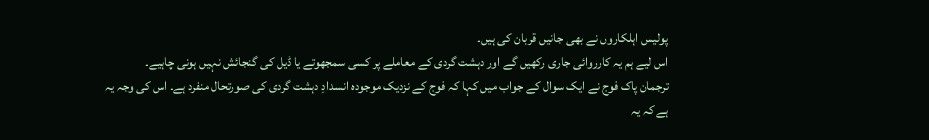پولیس اہلکاروں نے بھی جانیں قربان کی ہیں۔
اس لیے ہم یہ کارروائی جاری رکھیں گے اور دہشت گردی کے معاملے پر کسی سمجھوتے یا ڈیل کی گنجائش نہیں ہونی چاہیے۔
ترجمان پاک فوج نے ایک سوال کے جواب میں کہا کہ فوج کے نزدیک موجودہ انسدادِ دہشت گردی کی صورتحال منفرد ہے۔ اس کی وجہ یہ ہے کہ یہ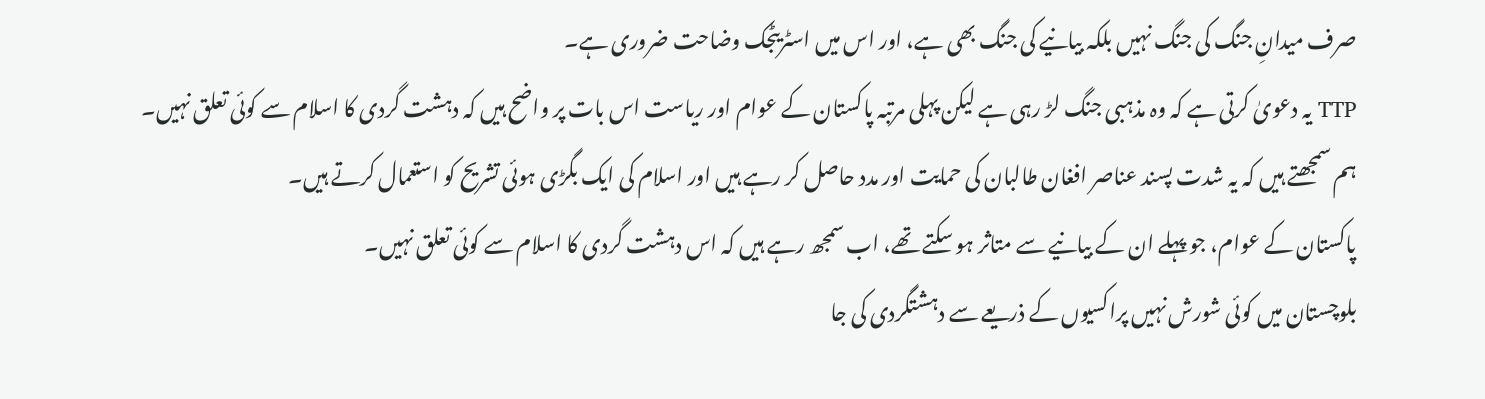صرف میدانِ جنگ کی جنگ نہیں بلکہ بیانیے کی جنگ بھی ہے، اور اس میں اسٹریٹجک وضاحت ضروری ہے۔
TTP یہ دعویٰ کرتی ہے کہ وہ مذہبی جنگ لڑ رہی ہے لیکن پہلی مرتبہ پاکستان کے عوام اور ریاست اس بات پر واضح ہیں کہ دہشت گردی کا اسلام سے کوئی تعلق نہیں۔
ہم سمجھتے ہیں کہ یہ شدت پسند عناصر افغان طالبان کی حمایت اور مدد حاصل کر رہے ہیں اور اسلام کی ایک بگڑی ہوئی تشریح کو استعمال کرتے ہیں۔
پاکستان کے عوام، جو پہلے ان کے بیانیے سے متاثر ہو سکتے تھے، اب سمجھ رہے ہیں کہ اس دہشت گردی کا اسلام سے کوئی تعلق نہیں۔
بلوچستان میں کوئی شورش نہیں پراکسیوں کے ذریعے سے دہشتگردی کی جا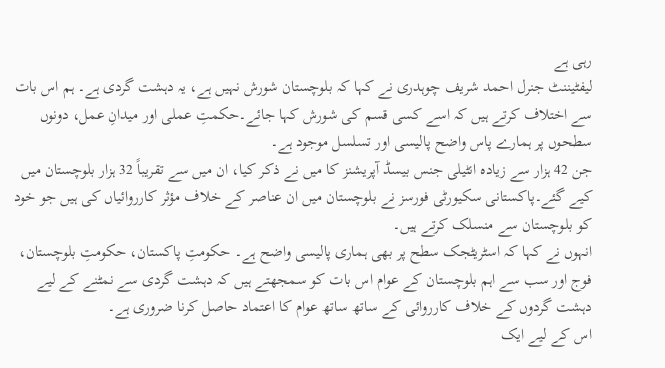رہی ہے
لیفٹیننٹ جنرل احمد شریف چوہدری نے کہا کہ بلوچستان شورش نہیں ہے، یہ دہشت گردی ہے۔ ہم اس بات سے اختلاف کرتے ہیں کہ اسے کسی قسم کی شورش کہا جائے۔حکمتِ عملی اور میدانِ عمل، دونوں سطحوں پر ہمارے پاس واضح پالیسی اور تسلسل موجود ہے۔
جن 42 ہزار سے زیادہ انٹیلی جنس بیسڈ آپریشنز کا میں نے ذکر کیا، ان میں سے تقریباً 32 ہزار بلوچستان میں کیے گئے۔پاکستانی سکیورٹی فورسز نے بلوچستان میں ان عناصر کے خلاف مؤثر کارروائیاں کی ہیں جو خود کو بلوچستان سے منسلک کرتے ہیں۔
انہوں نے کہا کہ اسٹریٹجک سطح پر بھی ہماری پالیسی واضح ہے۔ حکومتِ پاکستان، حکومتِ بلوچستان، فوج اور سب سے اہم بلوچستان کے عوام اس بات کو سمجھتے ہیں کہ دہشت گردی سے نمٹنے کے لیے دہشت گردوں کے خلاف کارروائی کے ساتھ ساتھ عوام کا اعتماد حاصل کرنا ضروری ہے۔
اس کے لیے ایک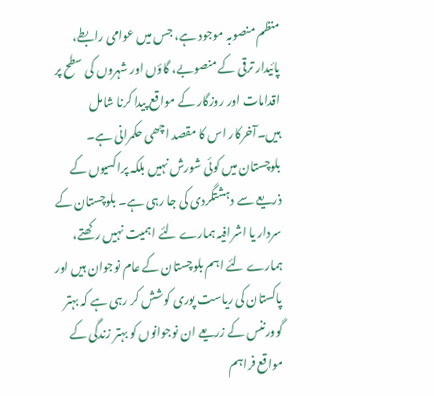منظم منصوبہ موجود ہے، جس میں عوامی رابطے، پائیدار ترقی کے منصوبے، گاؤں اور شہروں کی سطح پر اقدامات اور روزگار کے مواقع پیدا کرنا شامل ہیں۔آخرکار اس کا مقصد اچھی حکمرانی ہے۔
بلوچستان میں کوئی شورش نہیں بلکہ پراکسیوں کے ذریعے سے دہشتگردی کی جا رہی ہے۔ بلوچستان کے سردار یا اشرافیہ ہمارے لئے اہمیت نہیں رکھتے، ہمارے لئے اہم بلوچستان کے عام نوجوان ہیں اور پاکستان کی ریاست پوری کوشش کر رہی ہے کہ بہتر گوورننس کے زریعے ان نوجوانوں کو بہتر زندگی کے مواقع فراہم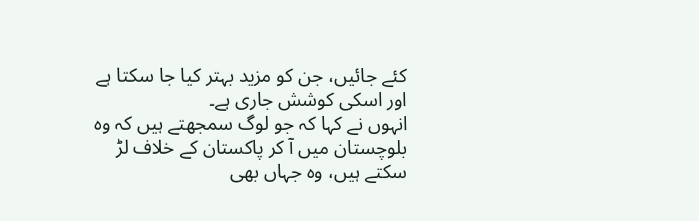کئے جائیں، جن کو مزید بہتر کیا جا سکتا ہے اور اسکی کوشش جاری ہے۔
انہوں نے کہا کہ جو لوگ سمجھتے ہیں کہ وہ بلوچستان میں آ کر پاکستان کے خلاف لڑ سکتے ہیں، وہ جہاں بھی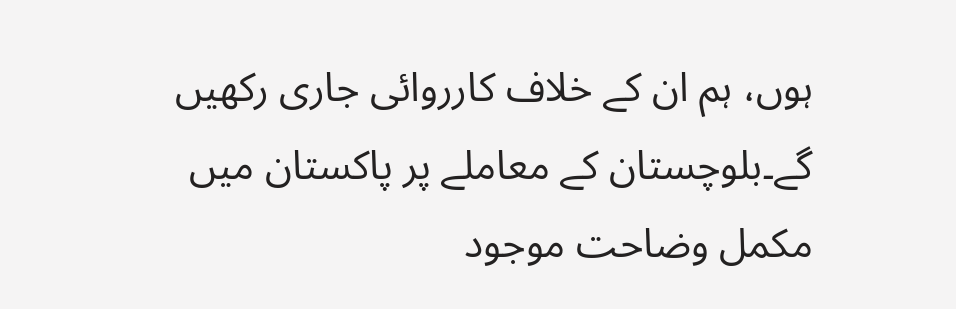ہوں، ہم ان کے خلاف کارروائی جاری رکھیں گے۔بلوچستان کے معاملے پر پاکستان میں مکمل وضاحت موجود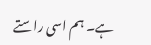ہے۔ ہم اسی راستے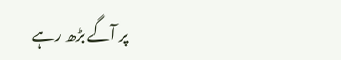پر آگے بڑھ رہے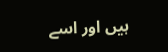ہیں اور اسے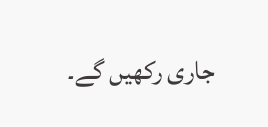جاری رکھیں گے۔